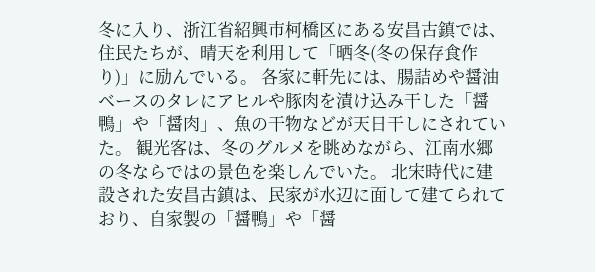冬に入り、浙江省紹興市柯橋区にある安昌古鎮では、住民たちが、晴天を利用して「晒冬(冬の保存食作り)」に励んでいる。 各家に軒先には、腸詰めや醤油ベースのタレにアヒルや豚肉を漬け込み干した「醤鴨」や「醤肉」、魚の干物などが天日干しにされていた。 観光客は、冬のグルメを眺めながら、江南水郷の冬ならではの景色を楽しんでいた。 北宋時代に建設された安昌古鎮は、民家が水辺に面して建てられており、自家製の「醤鴨」や「醤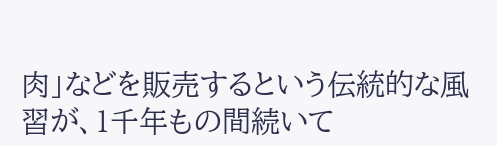肉」などを販売するという伝統的な風習が、1千年もの間続いて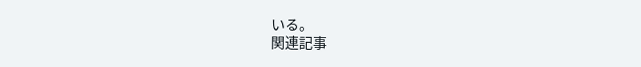いる。
関連記事